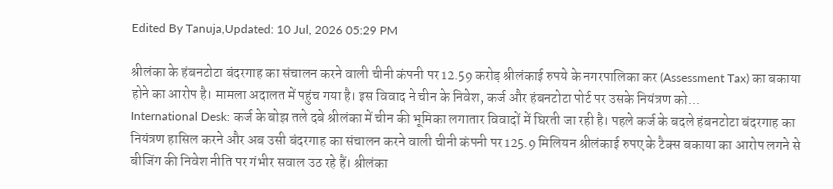Edited By Tanuja,Updated: 10 Jul, 2026 05:29 PM

श्रीलंका के हंबनटोटा बंदरगाह का संचालन करने वाली चीनी कंपनी पर 12.59 करोड़ श्रीलंकाई रुपये के नगरपालिका कर (Assessment Tax) का बकाया होने का आरोप है। मामला अदालत में पहुंच गया है। इस विवाद ने चीन के निवेश, कर्ज और हंबनटोटा पोर्ट पर उसके नियंत्रण को...
International Desk: कर्ज के बोझ तले दबे श्रीलंका में चीन की भूमिका लगातार विवादों में घिरती जा रही है। पहले कर्ज के बदले हंबनटोटा बंदरगाह का नियंत्रण हासिल करने और अब उसी बंदरगाह का संचालन करने वाली चीनी कंपनी पर 125.9 मिलियन श्रीलंकाई रुपए के टैक्स बकाया का आरोप लगने से बीजिंग की निवेश नीति पर गंभीर सवाल उठ रहे हैं। श्रीलंका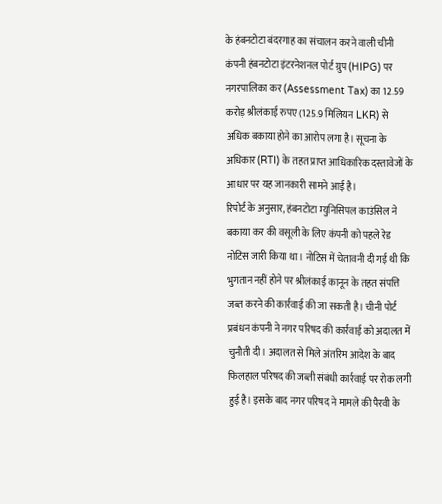के हंबनटोटा बंदरगाह का संचालन करने वाली चीनी कंपनी हंबनटोटा इंटरनेशनल पोर्ट ग्रुप (HIPG) पर नगरपालिका कर (Assessment Tax) का 12.59 करोड़ श्रीलंकाई रुपए (125.9 मिलियन LKR) से अधिक बकाया होने का आरोप लगा है। सूचना के अधिकार (RTI) के तहत प्राप्त आधिकारिक दस्तावेजों के आधार पर यह जानकारी सामने आई है।
रिपोर्ट के अनुसार, हंबनटोटा म्युनिसिपल काउंसिल ने बकाया कर की वसूली के लिए कंपनी को पहले रेड नोटिस जारी किया था। नोटिस में चेतावनी दी गई थी कि भुगतान नहीं होने पर श्रीलंकाई कानून के तहत संपत्ति जब्त करने की कार्रवाई की जा सकती है। चीनी पोर्ट प्रबंधन कंपनी ने नगर परिषद की कार्रवाई को अदालत में चुनौती दी। अदालत से मिले अंतरिम आदेश के बाद फिलहाल परिषद की जब्ती संबंधी कार्रवाई पर रोक लगी हुई है। इसके बाद नगर परिषद ने मामले की पैरवी के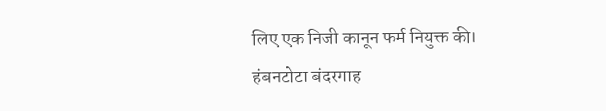लिए एक निजी कानून फर्म नियुक्त की।
हंबनटोटा बंदरगाह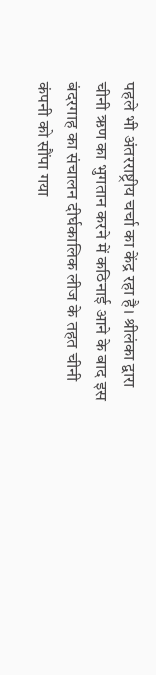पहले भी अंतरराष्ट्रीय चर्चा का केंद्र रहा है। श्रीलंका द्वारा चीनी ऋण का भुगतान करने में कठिनाई आने के बाद इस बंदरगाह का संचालन दीर्घकालिक लीज के तहत चीनी कंपनी को सौंपा गया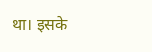था। इसके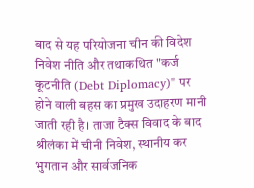बाद से यह परियोजना चीन की विदेश निवेश नीति और तथाकथित "कर्ज कूटनीति (Debt Diplomacy)" पर होने वाली बहस का प्रमुख उदाहरण मानी जाती रही है। ताजा टैक्स विवाद के बाद श्रीलंका में चीनी निवेश, स्थानीय कर भुगतान और सार्वजनिक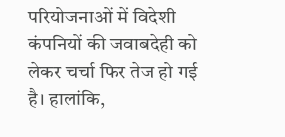परियोजनाओं में विदेशी कंपनियों की जवाबदेही को लेकर चर्चा फिर तेज हो गई है। हालांकि,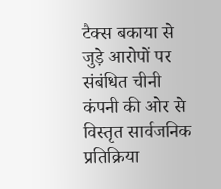टैक्स बकाया से जुड़े आरोपों पर संबंधित चीनी कंपनी की ओर से विस्तृत सार्वजनिक प्रतिक्रिया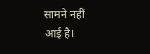सामने नहीं आई है।